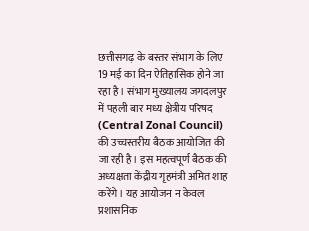छत्तीसगढ़ के बस्तर संभाग के लिए 19 मई का दिन ऐतिहासिक होने जा रहा है। संभाग मुख्यालय जगदलपुर में पहली बार मध्य क्षेत्रीय परिषद (Central Zonal Council) की उच्चस्तरीय बैठक आयोजित की जा रही है। इस महत्वपूर्ण बैठक की अध्यक्षता केंद्रीय गृहमंत्री अमित शाह करेंगे। यह आयोजन न केवल प्रशासनिक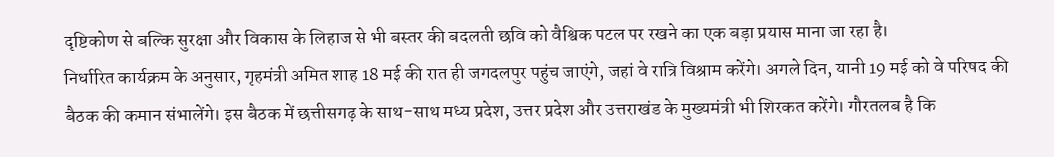दृष्टिकोण से बल्कि सुरक्षा और विकास के लिहाज से भी बस्तर की बदलती छवि को वैश्विक पटल पर रखने का एक बड़ा प्रयास माना जा रहा है।
निर्धारित कार्यक्रम के अनुसार, गृहमंत्री अमित शाह 18 मई की रात ही जगदलपुर पहुंच जाएंगे, जहां वे रात्रि विश्राम करेंगे। अगले दिन, यानी 19 मई को वे परिषद की बैठक की कमान संभालेंगे। इस बैठक में छत्तीसगढ़ के साथ-साथ मध्य प्रदेश, उत्तर प्रदेश और उत्तराखंड के मुख्यमंत्री भी शिरकत करेंगे। गौरतलब है कि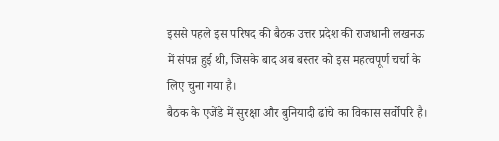इससे पहले इस परिषद की बैठक उत्तर प्रदेश की राजधानी लखनऊ में संपन्न हुई थी, जिसके बाद अब बस्तर को इस महत्वपूर्ण चर्चा के लिए चुना गया है।
बैठक के एजेंडे में सुरक्षा और बुनियादी ढांचे का विकास सर्वोपरि है।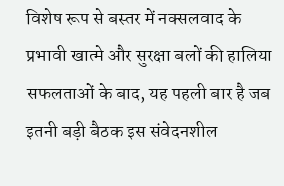विशेष रूप से बस्तर में नक्सलवाद के प्रभावी खात्मे और सुरक्षा बलों की हालिया सफलताओं के बाद, यह पहली बार है जब इतनी बड़ी बैठक इस संवेदनशील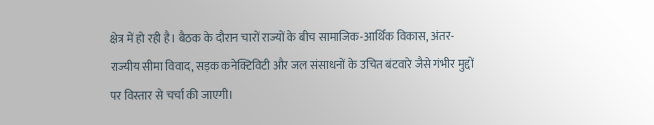क्षेत्र में हो रही है। बैठक के दौरान चारों राज्यों के बीच सामाजिक-आर्थिक विकास, अंतर-राज्यीय सीमा विवाद, सड़क कनेक्टिविटी और जल संसाधनों के उचित बंटवारे जैसे गंभीर मुद्दों पर विस्तार से चर्चा की जाएगी।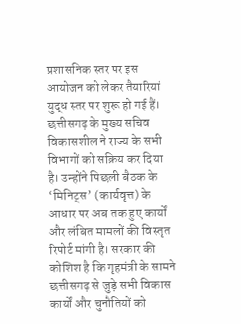प्रशासनिक स्तर पर इस आयोजन को लेकर तैयारियां युद्ध स्तर पर शुरू हो गई हैं। छत्तीसगढ़ के मुख्य सचिव विकासशील ने राज्य के सभी विभागों को सक्रिय कर दिया है। उन्होंने पिछली बैठक के ‘मिनिट्स’ (कार्यवृत्त) के आधार पर अब तक हुए कार्यों और लंबित मामलों की विस्तृत रिपोर्ट मांगी है। सरकार की कोशिश है कि गृहमंत्री के सामने छत्तीसगढ़ से जुड़े सभी विकास कार्यों और चुनौतियों को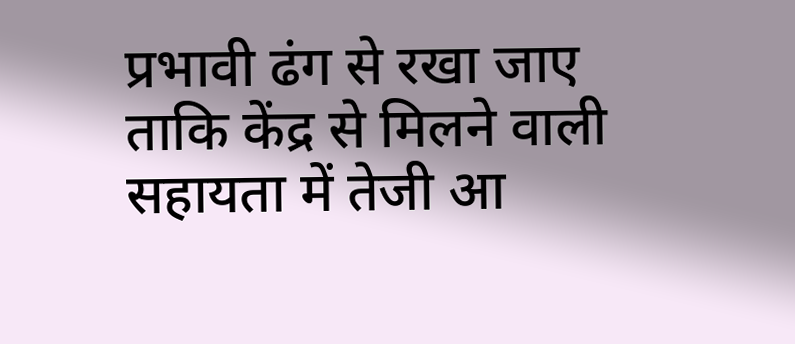प्रभावी ढंग से रखा जाए ताकि केंद्र से मिलने वाली सहायता में तेजी आ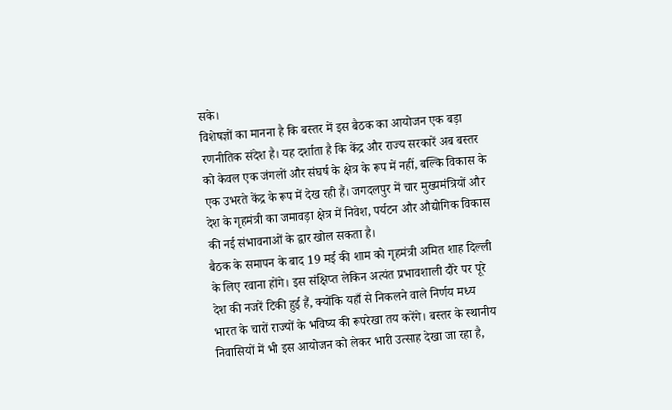सके।
विशेषज्ञों का मानना है कि बस्तर में इस बैठक का आयोजन एक बड़ा रणनीतिक संदेश है। यह दर्शाता है कि केंद्र और राज्य सरकारें अब बस्तर को केवल एक जंगलों और संघर्ष के क्षेत्र के रूप में नहीं, बल्कि विकास के एक उभरते केंद्र के रूप में देख रही हैं। जगदलपुर में चार मुख्यमंत्रियों और देश के गृहमंत्री का जमावड़ा क्षेत्र में निवेश, पर्यटन और औद्योगिक विकास की नई संभावनाओं के द्वार खोल सकता है।
बैठक के समापन के बाद 19 मई की शाम को गृहमंत्री अमित शाह दिल्ली के लिए रवाना होंगे। इस संक्षिप्त लेकिन अत्यंत प्रभावशाली दौरे पर पूरे देश की नजरें टिकी हुई हैं, क्योंकि यहाँ से निकलने वाले निर्णय मध्य भारत के चारों राज्यों के भविष्य की रूपरेखा तय करेंगे। बस्तर के स्थानीय निवासियों में भी इस आयोजन को लेकर भारी उत्साह देखा जा रहा है,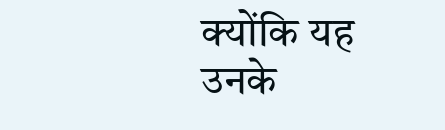क्योंकि यह उनके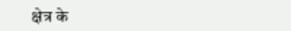क्षेत्र के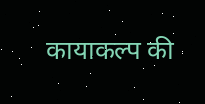कायाकल्प की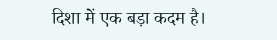दिशा में एक बड़ा कदम है।